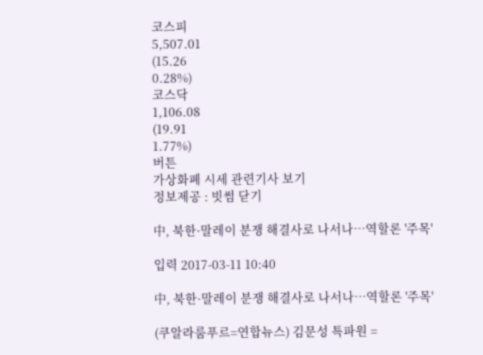코스피
5,507.01
(15.26
0.28%)
코스닥
1,106.08
(19.91
1.77%)
버튼
가상화폐 시세 관련기사 보기
정보제공 : 빗썸 닫기

中, 북한·말레이 분쟁 해결사로 나서나…역할론 '주목'

입력 2017-03-11 10:40

中, 북한·말레이 분쟁 해결사로 나서나…역할론 '주목'

(쿠알라룸푸르=연합뉴스) 김문성 특파원 =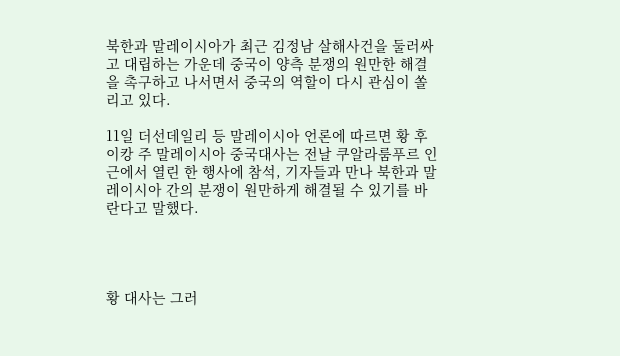북한과 말레이시아가 최근 김정남 살해사건을 둘러싸고 대립하는 가운데 중국이 양측 분쟁의 원만한 해결을 촉구하고 나서면서 중국의 역할이 다시 관심이 쏠리고 있다.

11일 더선데일리 등 말레이시아 언론에 따르면 황 후이캉 주 말레이시아 중국대사는 전날 쿠알라룸푸르 인근에서 열린 한 행사에 참석, 기자들과 만나 북한과 말레이시아 간의 분쟁이 원만하게 해결될 수 있기를 바란다고 말했다.




황 대사는 그러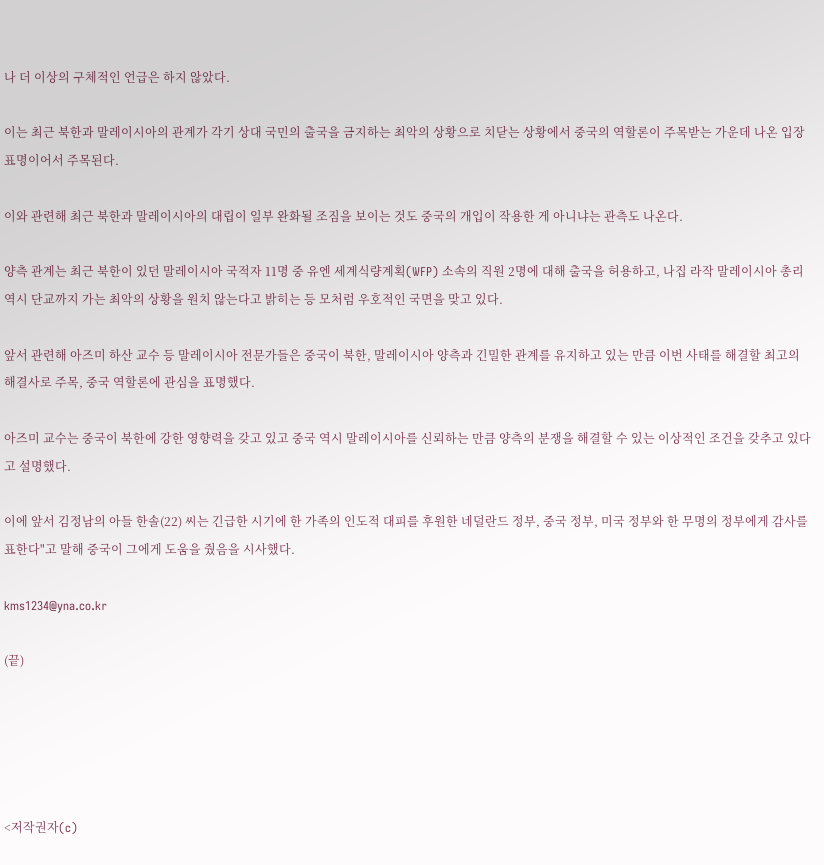나 더 이상의 구체적인 언급은 하지 않았다.

이는 최근 북한과 말레이시아의 관계가 각기 상대 국민의 출국을 금지하는 최악의 상황으로 치닫는 상황에서 중국의 역할론이 주목받는 가운데 나온 입장 표명이어서 주목된다.

이와 관련해 최근 북한과 말레이시아의 대립이 일부 완화될 조짐을 보이는 것도 중국의 개입이 작용한 게 아니냐는 관측도 나온다.

양측 관계는 최근 북한이 있던 말레이시아 국적자 11명 중 유엔 세계식량계획(WFP) 소속의 직원 2명에 대해 출국을 허용하고, 나집 라작 말레이시아 총리 역시 단교까지 가는 최악의 상황을 원치 않는다고 밝히는 등 모처럼 우호적인 국면을 맞고 있다.

앞서 관련해 아즈미 하산 교수 등 말레이시아 전문가들은 중국이 북한, 말레이시아 양측과 긴밀한 관계를 유지하고 있는 만큼 이번 사태를 해결할 최고의 해결사로 주목, 중국 역할론에 관심을 표명했다.

아즈미 교수는 중국이 북한에 강한 영향력을 갖고 있고 중국 역시 말레이시아를 신뢰하는 만큼 양측의 분쟁을 해결할 수 있는 이상적인 조건을 갖추고 있다고 설명했다.

이에 앞서 김정남의 아들 한솔(22) 씨는 긴급한 시기에 한 가족의 인도적 대피를 후원한 네덜란드 정부, 중국 정부, 미국 정부와 한 무명의 정부에게 감사를 표한다"고 말해 중국이 그에게 도움을 줬음을 시사했다.

kms1234@yna.co.kr

(끝)





<저작권자(c)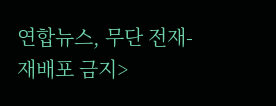연합뉴스, 무단 전재-재배포 금지>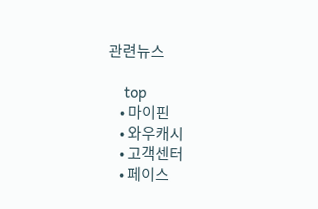관련뉴스

    top
    • 마이핀
    • 와우캐시
    • 고객센터
    • 페이스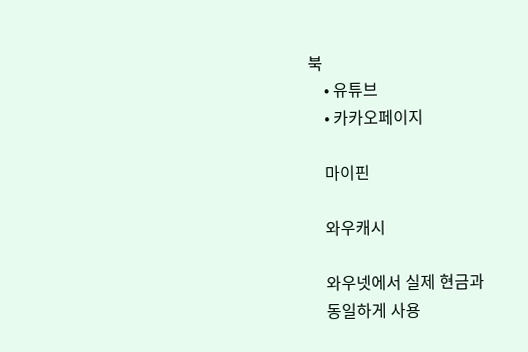북
    • 유튜브
    • 카카오페이지

    마이핀

    와우캐시

    와우넷에서 실제 현금과
    동일하게 사용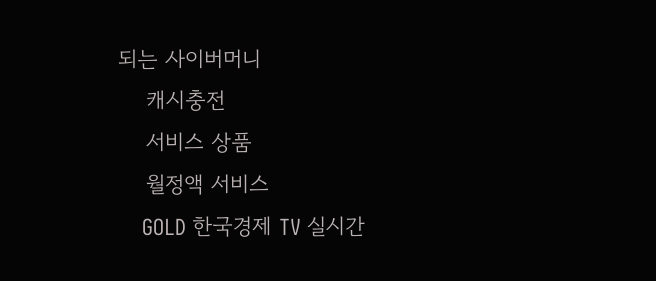되는 사이버머니
    캐시충전
    서비스 상품
    월정액 서비스
    GOLD 한국경제 TV 실시간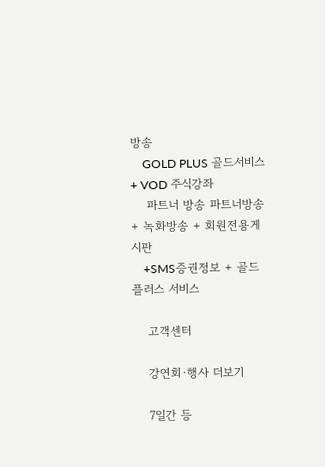방송
    GOLD PLUS 골드서비스 + VOD 주식강좌
    파트너 방송 파트너방송 + 녹화방송 + 회원전용게시판
    +SMS증권정보 + 골드플러스 서비스

    고객센터

    강연회·행사 더보기

    7일간 등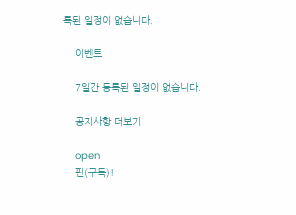록된 일정이 없습니다.

    이벤트

    7일간 등록된 일정이 없습니다.

    공지사항 더보기

    open
    핀(구독)!